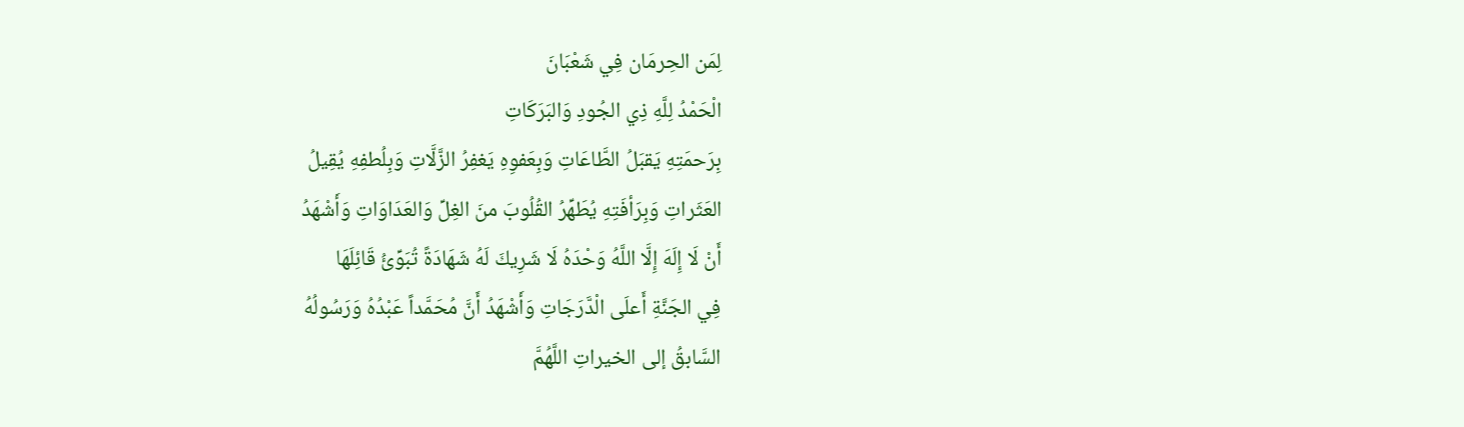لِمَن الحِرمَان فِي شَعْبَانَ
الْحَمْدُ لِلَّهِ ذِي الجُودِ وَالبَرَكَاتِ
بِرَحمَتِهِ يَقبَلُ الطَّاعَاتِ وَبِعَفوِهِ يَغفِرُ الزَّلَّاتِ وَبِلُطفِهِ يُقِيلُ
العَثَراتِ وَبِرَأفَتِهِ يُطَهِّرُ القُلُوبَ منَ الغِلِّ وَالعَدَاوَاتِ وَأَشْهَدُ
أَنْ لَا إِلَهَ إِلَّا اللَّهُ وَحْدَهُ لَا شَرِيكَ لَهُ شَهَادَةً تُبَوِّئُ قَائِلَهَا
فِي الجَنَّةِ أَعلَى الْدَّرَجَاتِ وَأَشْهَدُ أَنَّ مُحَمَّداً عَبْدُهُ وَرَسُولُهُ
السَّابقُ إلى الخيراتِ اللَّهُمَّ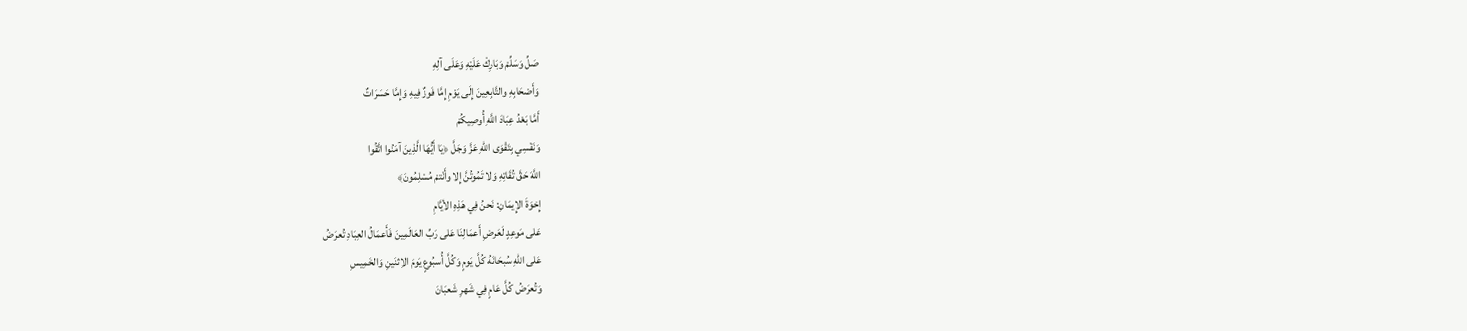صَلِّ وَسَلِّمْ وَبَارِكْ عَلَيْهِ وَعَلَى آلِهِ
وَأَصْحَابِهِ والتَّابِعِينَ إِلَى يَوْمِ إِمَّا فَوزٌ فِيهِ وَإِمَّا حَسَرَاتٌ
أَمَّا بَعْدُ عِبَادَ اللَّهِ أُوصِيكُمْ
وَنَفْسِي بِتَقْوَى اللهِ عَزَّ وَجَلَّ ﴿يَا أَيُّهَا الَّذِينَ آمَنُوا اتَّقُوا
اللَّهَ حَقَّ تُقَاتِهِ وَلا تَمُوتُنَّ إِلا وأَنْتمْ مُسْلِمُونَ﴾
إِخوَةَ الإِيمَانِ: نَحنُ فِي هَذِهِ الأيَّامِ
عَلى مَوعِدٍ لَعَرضِ أَعمَالِنَا عَلى رَبِّ العَالَمِينَ فَأَعمَالُ العِبَادِ تُعرَضُ
عَلى اللهِ سُبحَانَهُ كُلَّ يَومٍ وَكُلَّ أُسبُوعٍ يَومَ الاِثنَينِ وَالخَمِيسِ
وَتُعرَضُ كُلَّ عَامٍ فِي شَهرِ شَعبَانَ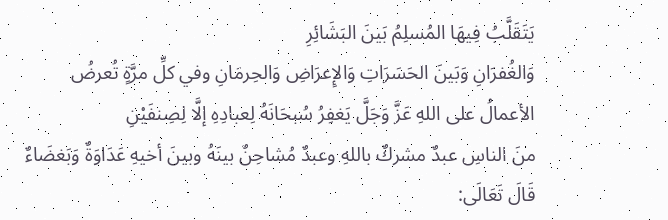يَتَقَلَّبُ فِيهَا المُسلِمُ بَينَ البَشَائِرِ
وَالغُفرَانِ وَبَينَ الحَسَرَاتِ وَالإِعرَاضِ وَالحِرمَانِ وفي كلِّ مرَّةٍ تُعرضُ
الأعمالُ على اللهِ عَزَّ وَجَلَّ يَغفِرُ سُبحَانَهُ لِعبادِهِ إلَّا لِصِنفَيْنِ
منَ الناسِ عبدٌ مشركٌ باللهِ وعبدٌ مُشاحِنٌ بينَهُ وبينَ أخيهِ عَدَاوَةٌ وَبَغضَاءٌ
قَالَ تَعَالَى: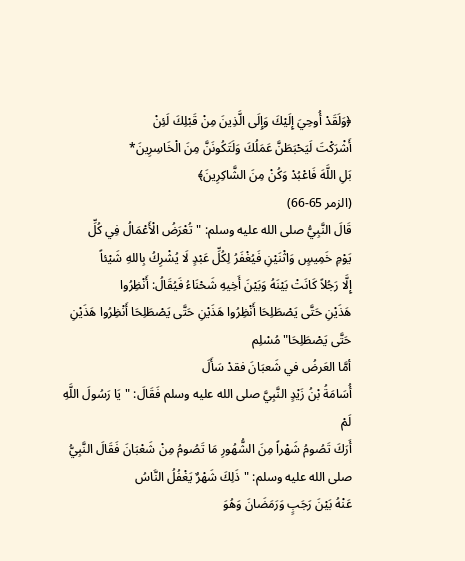﴿وَلَقَدْ أُوحِيَ إِلَيْكَ وَإِلَى الَّذِينَ مِنْ قَبْلِكَ لَئِنْ
أَشْرَكْتَ لَيَحْبَطَنَّ عَمَلُكَ وَلَتَكُونَنَّ مِنَ الْخَاسِرِينَ*
بَلِ اللَّهَ فَاعْبُدْ وَكُنْ مِنَ الشَّاكِرِينَ﴾
(الزمر 65-66)
قَالَ النَّبِيُّ صلى الله عليه وسلم: "تُعْرَضُ الْأَعْمَالُ فِي كُلِّ
يَوْمِ خَمِيسٍ وَاثْنَيْنِ فَيُغْفَرُ لِكُلِّ عَبْدٍ لَا يُشْرِكُ بِاللهِ شَيْئاً
إِلَّا رَجُلاً كَانَتْ بَيْنَهُ وَبَيْنَ أَخِيهِ شَحْنَاءُ فَيُقَالُ: أَنْظِرُوا
هَذَيْنِ حَتَّى يَصْطَلِحَا أَنْظِرُوا هَذَيْنِ حَتَّى يَصْطَلِحَا أَنْظِرُوا هَذَيْنِ
حَتَّى يَصْطَلِحَا" مُسْلِم
أمَّا العَرضُ في شَعبَانَ فقدْ سَأَلَ
أُسَامَةُ بْنُ زَيْدٍ النَّبِيَّ صلى الله عليه وسلم فَقَالَ: "يَا رَسُولَ اللَّهِ لَمْ
أَرَكَ تَصُومُ شَهْراً مِنَ الشُّهُورِ مَا تَصُومُ مِنْ شَعْبَانَ فَقَالَ النَّبِيُّ
صلى الله عليه وسلم: "ذَلِكَ شَهْرٌ يَغْفُلُ النَّاسُ
عَنْهُ بَيْنَ رَجَبٍ وَرَمَضَانَ وَهُوَ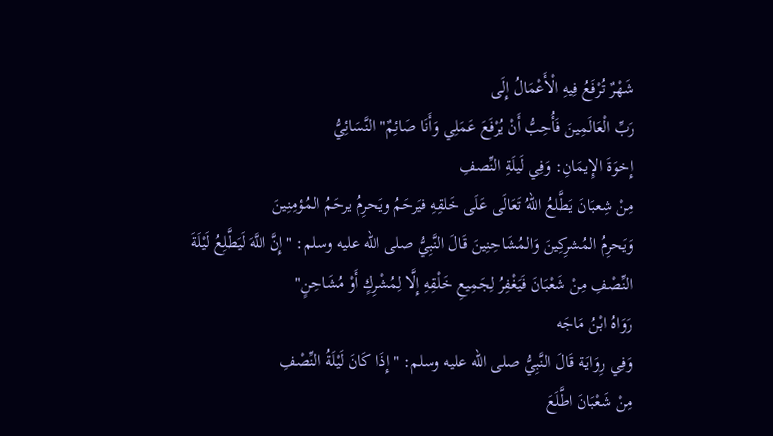شَهْرٌ تُرْفَعُ فِيهِ الْأَعْمَالُ إِلَى
رَبِّ الْعَالَمِينَ فَأُحِبُّ أَنْ يُرْفَعَ عَمَلِي وَأَنَا صَائِمٌ" النَّسَائِيُّ
إِخوَةَ الإِيمَانِ: وَفِي لَيلَةِ النِّصفِ
مِنْ شِعبَانَ يَطَّلعُ اللهُ تَعَالَى عَلَى خَلقِهِ فيَرحَمُ ويَحرِمُ يرحَمُ المُؤمِنِينَ
وَيَحرِمُ المُشرِكِينَ وَالمُشَاحِنِينَ قَالَ النَّبِيُّ صلى الله عليه وسلم: "إِنَّ اللَّهَ لَيَطَّلِعُ لَيْلَةَ
النِّصْفِ مِنْ شَعْبَانَ فَيَغْفِرُ لِجَمِيعِ خَلْقِهِ إِلَّا لِمُشْرِكٍ أَوْ مُشَاحِنٍ"
رَوَاهُ ابْنُ مَاجَه
وَفِي رِوَايَة قَالَ النَّبِيُّ صلى الله عليه وسلم: "إِذَا كَانَ لَيْلَةُ النِّصْفِ
مِنْ شَعْبَانَ اطَّلَعَ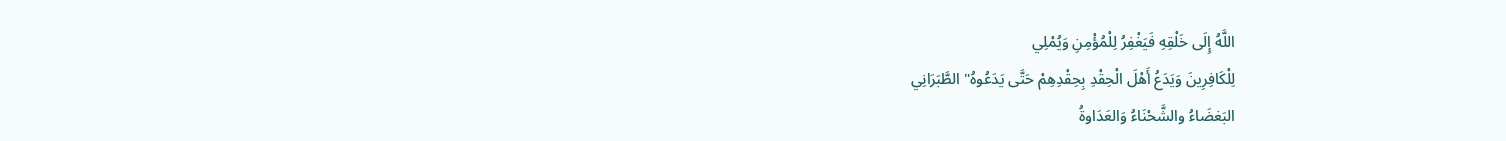اللَّهُ إِلَى خَلْقِهِ فَيَغْفِرُ لِلْمُؤْمِنِ وَيُمْلِي
لِلْكَافِرِينَ وَيَدَعُ أَهْلَ الْحِقْدِ بِحِقْدِهِمْ حَتَّى يَدَعُوهُ" الطَّبَرَانِي
البَغضَاءُ والشَّحْنَاءُ وَالعَدَاوةُ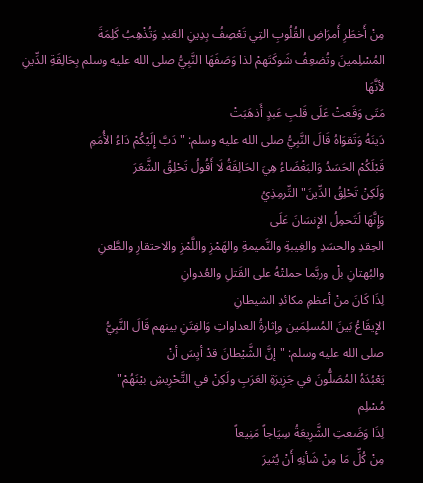مِنْ أَخطَرِ أَمرَاضِ القُلُوبِ التِي تَعْصِفُ بِدِينِ العَبدِ وَتُذْهِبُ كَلِمَةَ
المُسْلِمينَ وتُضعِفُ شَوكَتَهمْ لذا وَصَفَهَا النَّبِيُّ صلى الله عليه وسلم بِحَالِقَةِ الدِّينِ لأنَّهَا
مَتَى وَقَعتْ عَلَى قَلبِ عَبدٍ أَذهَبَتْ
دَينَهُ وَتَقوَاهُ قَالَ النَّبِيُّ صلى الله عليه وسلم: "دَبَّ إِلَيْكُمْ دَاءُ الأُمَمِ
قَبْلَكُمْ الحَسَدُ وَالبَغْضَاءُ هِيَ الحَالِقَةُ لَا أَقُولُ تَحْلِقُ الشَّعَرَ
وَلَكِنْ تَحْلِقُ الدِّينَ" التِّرمِذِيُ
وَإِنَّهَا لَتَحمِلُ الإِنسَانَ عَلَى
الحِقدِ والحسَدِ والغِيبةِ والنَّميمةِ والهَمْزِ واللَّمْزِ والاحتقارِ والطَّعنِ
والبُهتانِ بلْ وربَّما حملتْهُ على القَتلِ والعُدوانِ
لِذَا كَانَ منْ أعظمِ مكائدِ الشيطانِ
الإِيقَاعُ بَينَ المُسلِمَين وإثارةُ العداواتِ وَالفِتَنِ بينهم قَالَ النَّبِيُّ
صلى الله عليه وسلم: "إنَّ الشَّيْطانَ قدْ أيِسَ أنْ
يَعْبُدَهُ المُصَلُّونَ في جَزِيرَةِ العَرَبِ ولَكِنْ في التَّحْرِيشِ بيْنَهُمْ"
مُسْلِم
لِذَا وَضَعتِ الشَّرِيعَةُ سِيَاجاً مَنِيعاً
مِنْ كُلِّ مَا مِنْ شَأنِهِ أَنْ يُثيرَ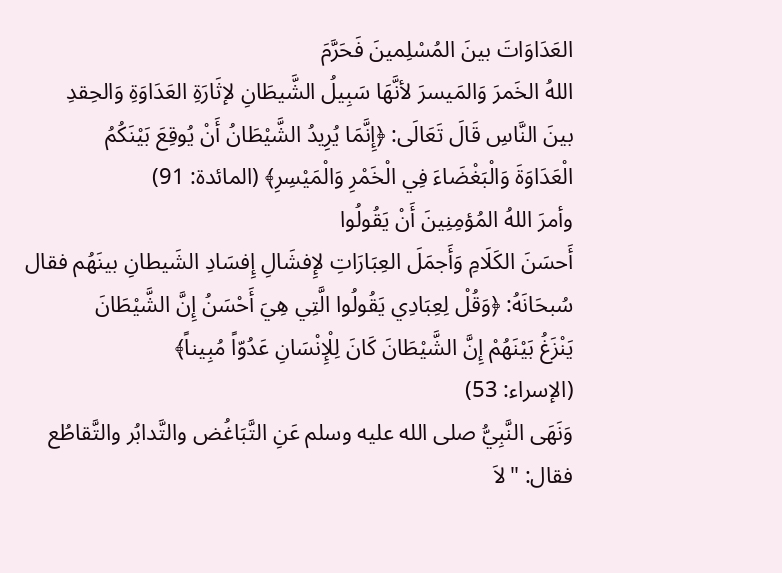العَدَاوَاتَ بينَ المُسْلِمينَ فَحَرَّمَ
اللهُ الخَمرَ وَالمَيسرَ لأنَّهَا سَبِيلُ الشَّيطَانِ لإثَارَةِ العَدَاوَةِ وَالحِقدِ
بينَ النَّاسِ قَالَ تَعَالَى: ﴿إِنَّمَا يُرِيدُ الشَّيْطَانُ أَنْ يُوقِعَ بَيْنَكُمُ
الْعَدَاوَةَ وَالْبَغْضَاءَ فِي الْخَمْرِ وَالْمَيْسِرِ﴾ (المائدة: 91)
وأمرَ اللهُ المُؤمِنِينَ أَنْ يَقُولُوا
أَحسَنَ الكَلَامِ وَأَجمَلَ العِبَارَاتِ لإِفشَالِ إِفسَادِ الشَيطانِ بينَهُم فقال
سُبحَانَهُ: ﴿وَقُلْ لِعِبَادِي يَقُولُوا الَّتِي هِيَ أَحْسَنُ إِنَّ الشَّيْطَانَ
يَنْزَغُ بَيْنَهُمْ إِنَّ الشَّيْطَانَ كَانَ لِلْإِنْسَانِ عَدُوّاً مُبِيناً﴾
(الإسراء: 53)
وَنَهَى النَّبِيُّ صلى الله عليه وسلم عَنِ التَّبَاغُض والتَّدابُر والتَّقاطُع
فقال: "لاَ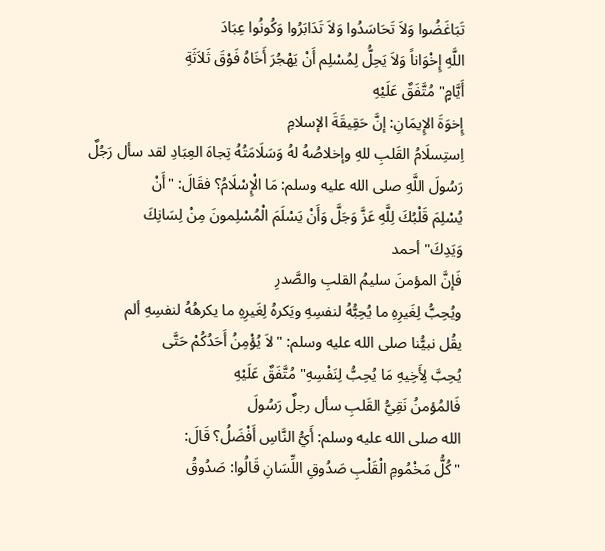تَبَاغَضُوا وَلاَ تَحَاسَدُوا وَلاَ تَدَابَرُوا وَكُونُوا عِبَادَ
اللَّهِ إِخْوَاناً وَلاَ يَحِلُّ لِمُسْلِم أَنْ يَهْجُرَ أَخَاهُ فَوْقَ ثَلاَثَةِ
أَيَّامٍ" مُتَّفَقٌ عَلَيْهِ
إِخوَةَ الإِيمَانِ: إنَّ حَقِيقَةَ الإسلامِ
اِستِسلَامُ القَلبِ للهِ وإخلاصُهُ لهُ وَسَلَامَتُهُ تِجاهَ العِبَادِ لقد سأل رَجُلٌ
رَسُولَ اللَّهِ صلى الله عليه وسلم: مَا الْإِسْلَامُ؟ فقَالَ: "أَنْ
يُسْلِمَ قَلْبُكَ لِلَّهِ عَزَّ وَجَلَّ وَأَنْ يَسْلَمَ الْمُسْلِمونَ مِنْ لِسَانِكَ
وَيَدِكَ" أحمد
فَإنَّ المؤمنَ سليمُ القلبِ والصَّدرِ
ويُحِبُّ لِغَيرِهِ ما يُحِبُّهُ لنفسِهِ ويَكرهُ لِغَيرِهِ ما يكرهُهُ لنفسِهِ ألم
يقُل نبيُّنا صلى الله عليه وسلم: "لاَ يُؤْمِنُ أَحَدُكُمْ حَتَّى
يُحِبَّ لِأَخِيهِ مَا يُحِبُّ لِنَفْسِهِ" مُتَّفَقٌ عَلَيْهِ
فَالمُؤمنُ نَقِيُّ القَلبِ سأل رجلٌ رَسُولَ
الله صلى الله عليه وسلم: أَيُّ النَّاسِ أَفْضَلُ؟ قَالَ:
"كُلُّ مَخْمُومِ الْقَلْبِ صَدُوقِ اللِّسَانِ قَالُوا: صَدُوقُ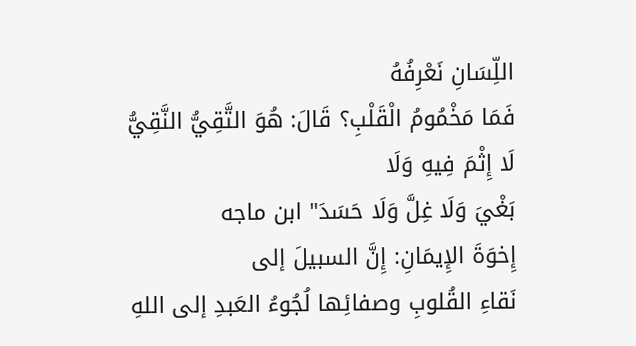اللِّسَانِ نَعْرِفُهُ
فَمَا مَخْمُومُ الْقَلْبِ؟ قَالَ: هُوَ التَّقِيُّ النَّقِيُّ لَا إِثْمَ فِيهِ وَلَا
بَغْيَ وَلَا غِلَّ وَلَا حَسَدَ" ابن ماجه
إِخوَةَ الإِيمَانِ: إِنَّ السبيلَ إلى
نَقاءِ القُلوبِ وصفائِها لُجُوءُ العَبدِ إلى اللهِ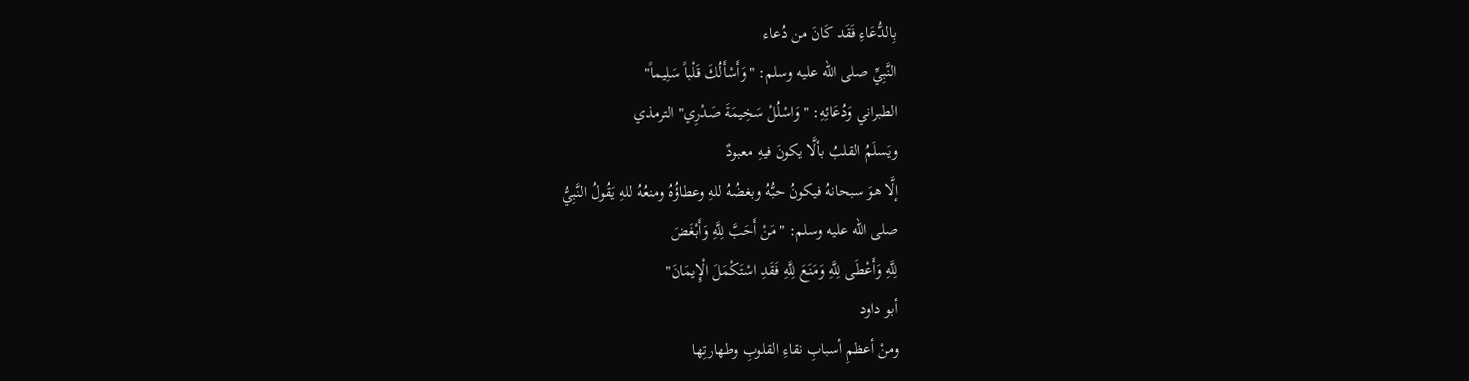بِالدُّعَاءِ فَقَد كَانَ من دُعاء
النَّبِيِّ صلى الله عليه وسلم: "وَأَسْأَلُكَ قَلْباً سَلِيماً"
الطبراني وَدُعَائِهِ: "وَاسْلُلْ سَخِيمَةَ صَدْرِي" الترمذي
ويَسلَمُ القلبُ بألَّا يكونَ فيهِ معبودٌ
إلَّا هوَ سبحانهُ فيكونُ حبُّهُ وبغضُهُ للهِ وعطاؤُهُ ومنعُهُ للهِ يَقُولُ النَّبِيُّ
صلى الله عليه وسلم: "مَنْ أَحَبَّ لِلَّهِ وَأَبْغَضَ
لِلَّهِ وَأَعْطَى لِلَّهِ وَمَنَعَ لِلَّهِ فَقَدِ اسْتَكْمَلَ الْإِيمَانَ"
أبو داود
ومنْ أعظمِ أسبابِ نقاءِ القلوبِ وطهارتِها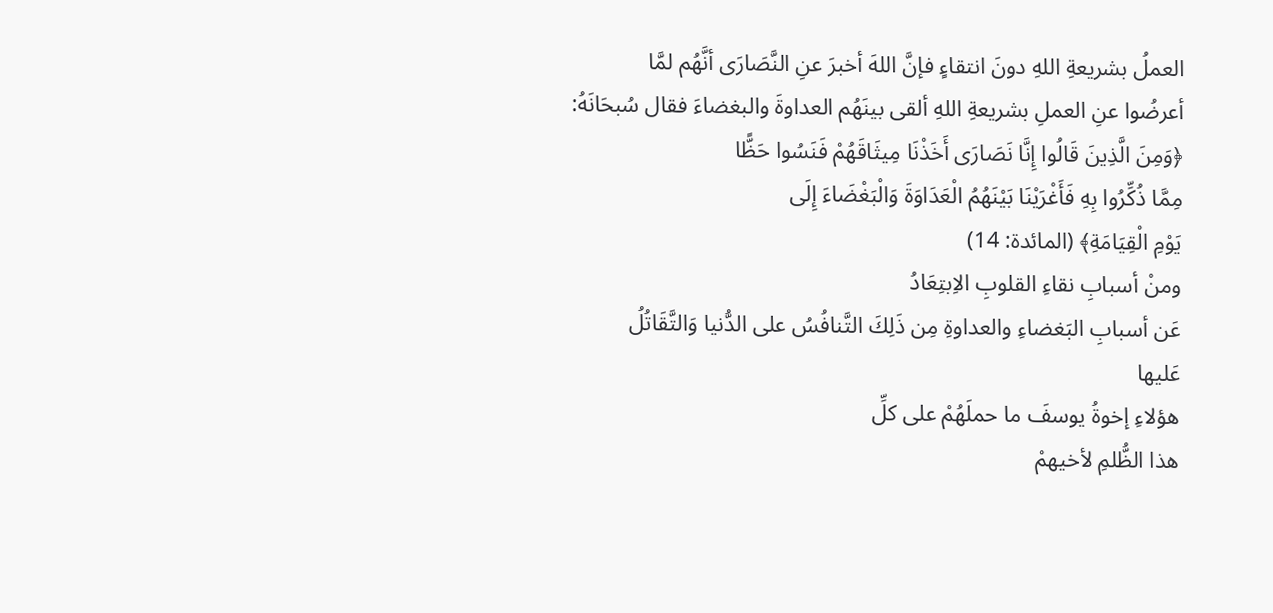العملُ بشريعةِ اللهِ دونَ انتقاءٍ فإنَّ اللهَ أخبرَ عنِ النَّصَارَى أنَّهُم لمَّا
أعرضُوا عنِ العملِ بشريعةِ اللهِ ألقى بينَهُم العداوةَ والبغضاءَ فقال سُبحَانَهُ:
﴿وَمِنَ الَّذِينَ قَالُوا إِنَّا نَصَارَى أَخَذْنَا مِيثَاقَهُمْ فَنَسُوا حَظًّا
مِمَّا ذُكِّرُوا بِهِ فَأَغْرَيْنَا بَيْنَهُمُ الْعَدَاوَةَ وَالْبَغْضَاءَ إِلَى
يَوْمِ الْقِيَامَةِ﴾ (المائدة: 14)
ومنْ أسبابِ نقاءِ القلوبِ الاِبتِعَادُ
عَن أسبابِ البَغضاءِ والعداوةِ مِن ذَلِكَ التَّنافُسُ على الدُّنيا وَالتَّقَاتُلُ
عَليها
هؤلاءِ إخوةُ يوسفَ ما حملَهُمْ على كلِّ
هذا الظُّلمِ لأخيهمْ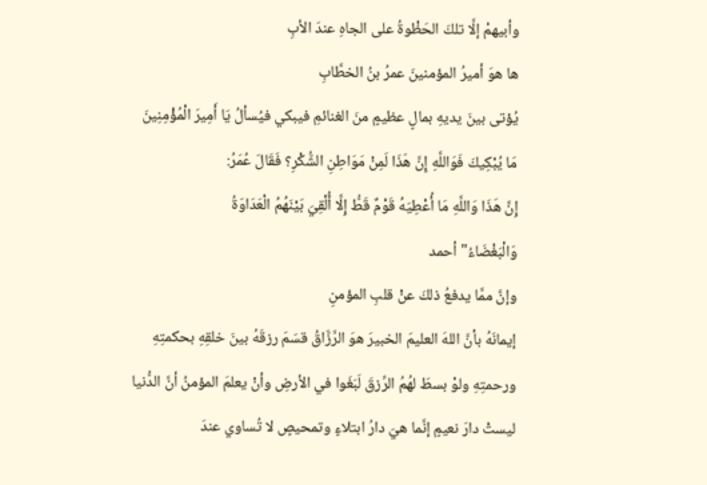وأبيهمْ إلَّا تلكَ الحَظْوةُ على الجاهِ عندَ الأبِ
ها هوَ أميرُ المؤمنينَ عمرُ بنُ الخطَّابِ
يُؤتى بينَ يديهِ بمالٍ عظيمٍ منَ الغنائمِ فيبكي فيُسألُ يَا أَمِيرَ الْمُؤْمِنِينَ
مَا يُبْكِيكَ فَوَاللَّهِ إِنَّ هَذَا لَمِنْ مَوَاطِنِ الشُّكْرِ؟ فَقَالَ عُمَرُ:
إِنَّ هَذَا وَاللَّهِ مَا أُعْطِيَهُ قَوْمٌ قَطُّ إِلَّا أُلْقِيَ بَيْنَهُمُ الْعَدَاوَةُ
وَالْبَغْضَاءُ" أحمد
وإنَّ ممَّا يدفعُ ذلكَ عنْ قلبِ المؤمنِ
إيمانَهُ بأنَّ اللهَ العليمَ الخبيرَ هوَ الرَّزَّاقُ قسَمَ رزقَهُ بينَ خلقِهِ بحكمتِهِ
ورحمتِهِ ولوْ بسطَ لهُمُ الرِّزقَ لَبَغَوا في الأرضِ وأنْ يعلمَ المؤمنُ أنَّ الدُّنيا
ليستْ دارَ نعيمٍ إنَّما هيَ دارُ ابتلاءٍ وتمحيصٍ لا تُساوي عندَ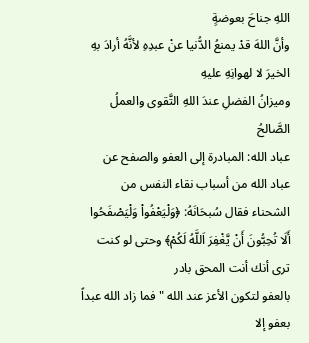اللهِ جناحَ بعوضةٍ
وأنَّ اللهَ قدْ يمنعُ الدُّنيا عنْ عبدِهِ لأنَّهُ أرادَ بهِ الخيرَ لا لهوانِهِ عليهِ
وميزانُ الفضلِ عندَ اللهِ التَّقوى والعملُ الصَّالحُ
عباد الله: المبادرة إلى العفو والصفح عن
عباد الله من أسباب نقاء النفس من الشحناء فقال سُبحَانَهُ: ﴿وَلْيَعْفُواْ وَلْيَصْفَحُوا
أَلَا تُحِبُّونَ أَنْ يَّغْفِرَ اَللَّهُ لَكُمْ﴾ وحتى لو كنت ترى أنك أنت المحق بادر
بالعفو لتكون الأعز عند الله "فما زاد الله عبداً بعفو إلا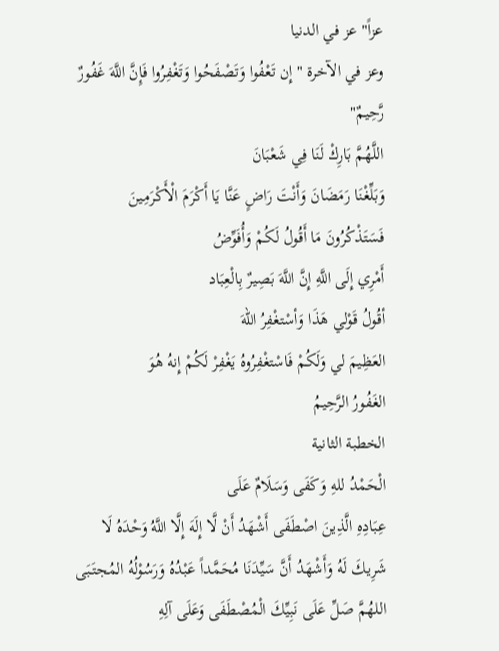عزاً" عز في الدنيا
وعز في الآخرة " إِن تَعْفُوا وَتَصْفَحُوا وَتَغْفِرُوا فَإِنَّ اللَّهَ غَفُورٌ
رَّحِيمٌ"
اللَّهُمَّ بَارِكْ لَنَا فِي شَعْبَانَ
وَبَلِّغْنَا رَمَضَانَ وَأَنْتَ رَاضٍ عَنَّا يَا أَكْرَمَ الْأَكْرَمِينَ
فَسَتَذْكُرُونَ مَا أَقُولُ لَكُمْ وَأُفَوِّضُ
أَمْرِي إِلَى اللَّهِ إِنَّ اللَّهَ بَصِيرٌ بِالْعِبَاد
أقُولُ قَوْلي هَذَا وَأسْتغْفِرُ اللهَ
العَظِيمَ لي وَلَكُمْ فَاسْتغْفِرُوهُ يَغْفِرْ لَكُمْ إِنهُ هُوَ
الغَفُورُ الرَّحِيمُ
الخطبة الثانية
الْحَمْدُ للهِ وَكَفَى وَسَلَامٌ عَلَى
عِبَادِهِ الَّذِينَ اصْطَفَى أَشْهَدُ أَنْ لَّا إِلَهَ إِلَّا اللَّهُ وَحْدَهُ لَا
شَرِيكَ لَهُ وَأَشْهَدُ أَنَّ سَيِّدَنَا مُحَمَّداً عَبْدُهُ وَرَسُوْلُهُ المُجتَبَى
اللهُمَّ صَلِّ عَلَى نَبِيِّكَ الْمُصْطَفَى وَعَلَى آلِهِ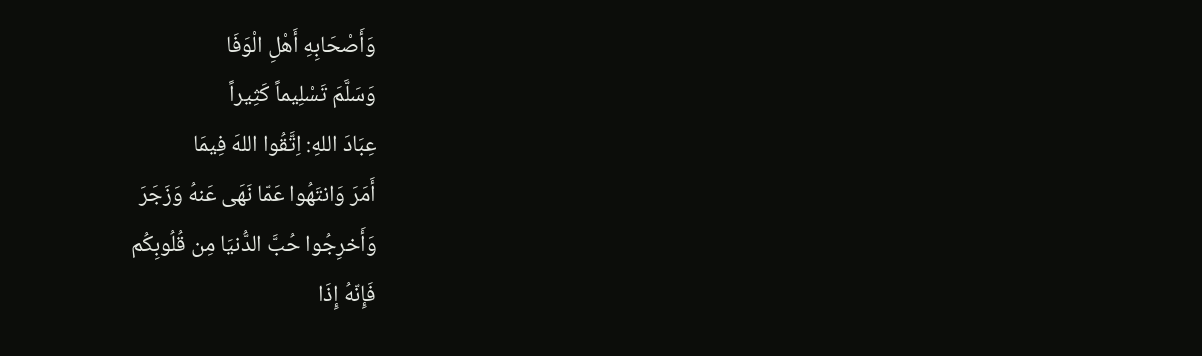وَأَصْحَابِهِ أَهْلِ الْوَفَا
وَسَلَّمَ تَسْلِيماً كَثِيراً
عِبَادَ اللهِ: اِتَّقُوا اللهَ فِيمَا
أَمَرَ وَانتَهُوا عَمّا نَهَى عَنهُ وَزَجَرَ
وَأَخرِجُوا حُبَّ الدُّنيَا مِن قُلُوبِكُم
فَإِنّهُ إِذَا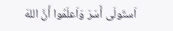اَستَولَى أَسَرَ وَاَعلَمُوا أَنَّ اللهَ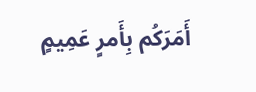أَمَرَكُم بِأَمرٍ عَمِيمٍ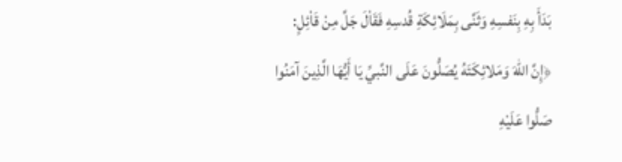بَدَأَ بِهِ بِنَفسِهِ وَثَنَّى بِمَلَائِكَةِ قُدسِهِ فَقَاْلَ جَلَّ مِنْ قَاْئِلٍ:
﴿إِنَّ اللهَ وَمَلائِكَتَهُ يُصَلُّونَ عَلَى النَّبيِّ يَا أَيُّهَا الَّذِينَ آمَنُوا
صَلُّوا عَلَيْهِ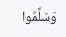وَسَلِّمُوا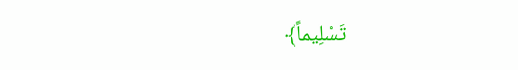تَسْلِيماً﴾